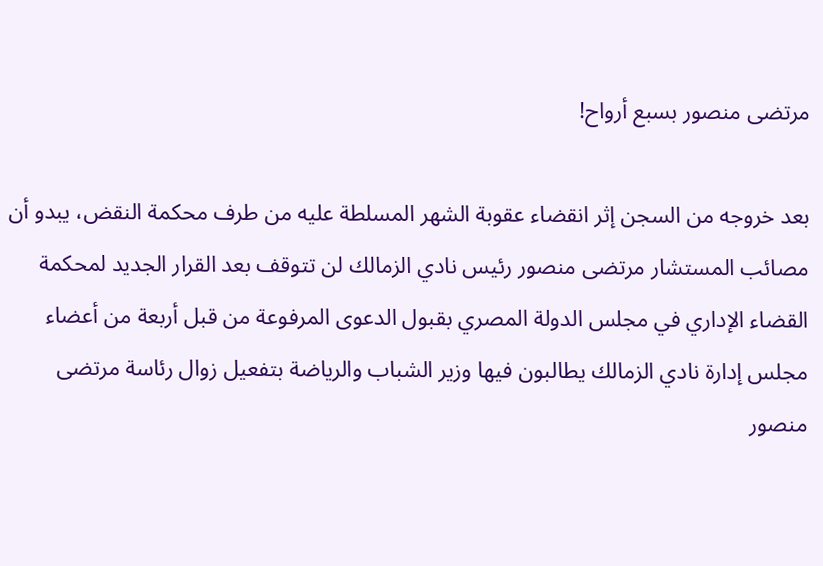مرتضى منصور بسبع أرواح!

بعد خروجه من السجن إثر انقضاء عقوبة الشهر المسلطة عليه من طرف محكمة النقض، يبدو أن مصائب المستشار مرتضى منصور رئيس نادي الزمالك لن تتوقف بعد القرار الجديد لمحكمة القضاء الإداري في مجلس الدولة المصري بقبول الدعوى المرفوعة من قبل أربعة من أعضاء مجلس إدارة نادي الزمالك يطالبون فيها وزير الشباب والرياضة بتفعيل زوال رئاسة مرتضى منصور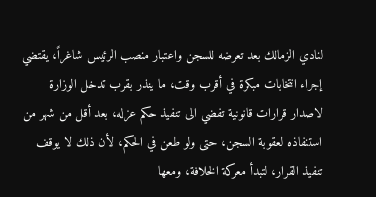لنادي الزمالك بعد تعرضه للسجن واعتبار منصب الرئيس شاغراً، يقتضي إجراء انتخابات مبكرة في أقرب وقت، ما ينذر بقرب تدخل الوزارة لاصدار قرارات قانونية تفضي الى تنفيذ حكم عزله، بعد أقل من شهر من استنفاذه لعقوبة السجن، حتى ولو طعن في الحكم، لأن ذلك لا يوقف تنفيذ القرار، لتبدأ معركة الخلافة، ومعها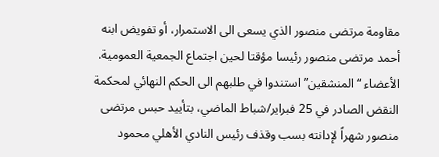مقاومة مرتضى منصور الذي يسعى الى الاستمرار، أو تفويض ابنه أحمد مرتضى منصور رئيسا مؤقتا لحين اجتماع الجمعية العمومية.
الأعضاء “المنشقين” استندوا في طلبهم الى الحكم النهائي لمحكمة النقض الصادر في 25 فبراير/شباط الماضي، بتأييد حبس مرتضى منصور شهراً لإدانته بسب وقذف رئيس النادي الأهلي محمود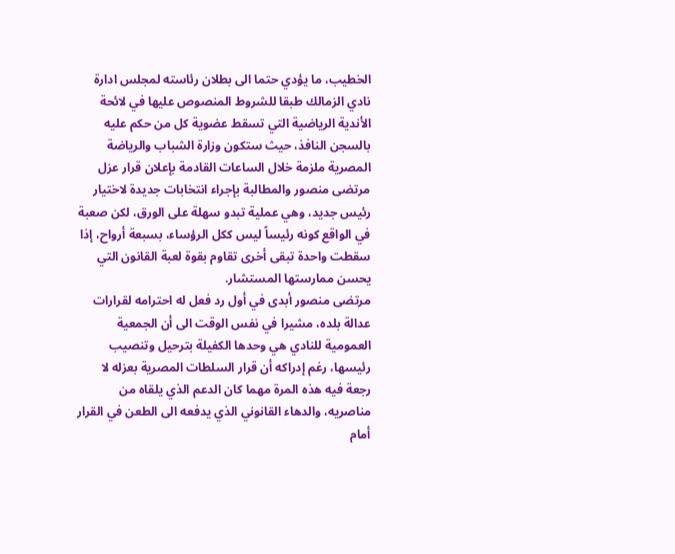الخطيب، ما يؤدي حتما الى بطلان رئاسته لمجلس ادارة نادي الزمالك طبقا للشروط المنصوص عليها في لائحة الأندية الرياضية التي تسقط عضوية كل من حكم عليه بالسجن النافذ، حيث ستكون وزارة الشباب والرياضة المصرية ملزمة خلال الساعات القادمة بإعلان قرار عزل مرتضى منصور والمطالبة بإجراء انتخابات جديدة لاختيار رئيس جديد، وهي عملية تبدو سهلة على الورق، لكن صعبة في الواقع كونه رئيساً ليس ككل الرؤساء، بسبعة أرواح، إذا سقطت واحدة تبقى أخرى تقاوم بقوة لعبة القانون التي يحسن ممارستها المستشار.
مرتضى منصور أبدى في أول رد فعل له احترامه لقرارات عدالة بلده، مشيرا في نفس الوقت الى أن الجمعية العمومية للنادي هي وحدها الكفيلة بترحيل وتنصيب رئيسها، رغم إدراكه أن قرار السلطات المصرية بعزله لا رجعة فيه هذه المرة مهما كان الدعم الذي يلقاه من مناصريه، والدهاء القانوني الذي يدفعه الى الطعن في القرار أمام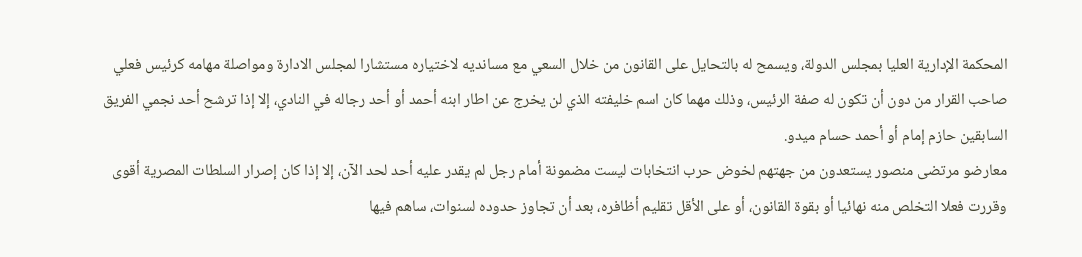المحكمة الإدارية العليا بمجلس الدولة، ويسمح له بالتحايل على القانون من خلال السعي مع مسانديه لاختياره مستشارا لمجلس الادارة ومواصلة مهامه كرئيس فعلي صاحب القرار من دون أن تكون له صفة الرئيس، وذلك مهما كان اسم خليفته الذي لن يخرج عن اطار ابنه أحمد أو أحد رجاله في النادي، إلا إذا ترشح أحد نجمي الفريق السابقين حازم إمام أو أحمد حسام ميدو.
معارضو مرتضى منصور يستعدون من جهتهم لخوض حرب انتخابات ليست مضمونة أمام رجل لم يقدر عليه أحد لحد الآن، إلا إذا كان إصرار السلطات المصرية أقوى وقررت فعلا التخلص منه نهائيا أو بقوة القانون، أو على الأقل تقليم أظافره، بعد أن تجاوز حدوده لسنوات، ساهم فيها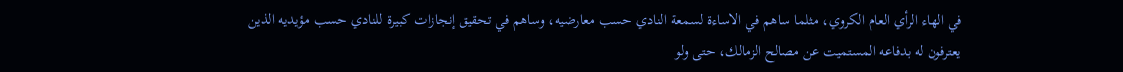في الهاء الرأي العام الكروي، مثلما ساهم في الاساءة لسمعة النادي حسب معارضيه، وساهم في تحقيق إنجازات كبيرة للنادي حسب مؤيديه الذين يعترفون له بدفاعه المستميت عن مصالح الزمالك، حتى ولو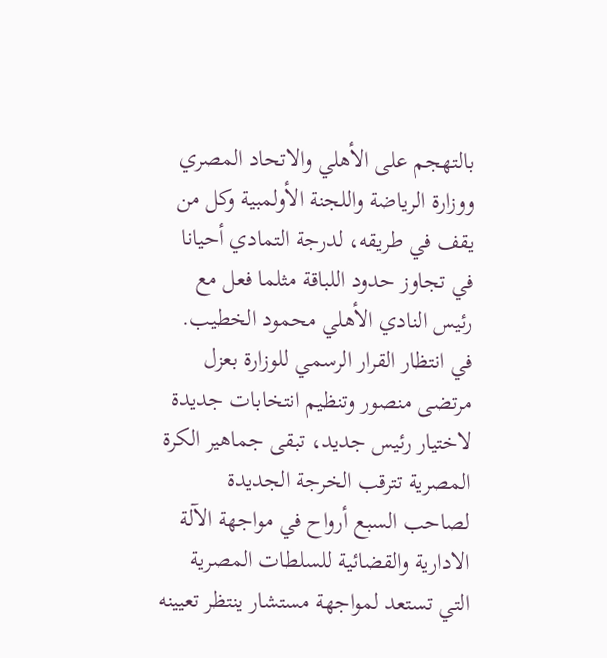بالتهجم على الأهلي والاتحاد المصري ووزارة الرياضة واللجنة الأولمبية وكل من يقف في طريقه، لدرجة التمادي أحيانا في تجاوز حدود اللباقة مثلما فعل مع رئيس النادي الأهلي محمود الخطيب.
في انتظار القرار الرسمي للوزارة بعزل مرتضى منصور وتنظيم انتخابات جديدة لاختيار رئيس جديد، تبقى جماهير الكرة المصرية تترقب الخرجة الجديدة لصاحب السبع أرواح في مواجهة الآلة الادارية والقضائية للسلطات المصرية التي تستعد لمواجهة مستشار ينتظر تعيينه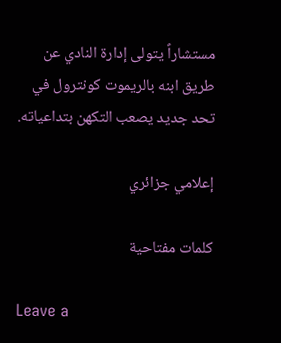مستشاراً يتولى إدارة النادي عن طريق ابنه بالريموت كونترول في تحد جديد يصعب التكهن بتداعياته.

إعلامي جزائري

كلمات مفتاحية

Leave a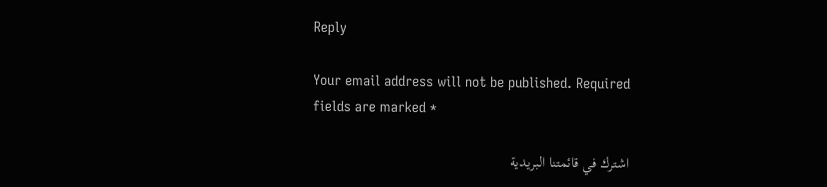Reply

Your email address will not be published. Required fields are marked *

اشترك في قائمتنا البريدية